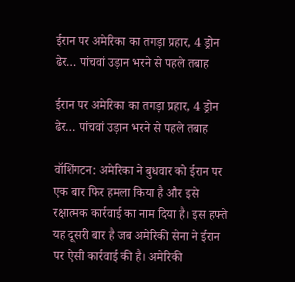ईरान पर अमेरिका का तगड़ा प्रहार, 4 ड्रोन ढेर… पांचवां उड़ान भरने से पहले तबाह

ईरान पर अमेरिका का तगड़ा प्रहार, 4 ड्रोन ढेर… पांचवां उड़ान भरने से पहले तबाह

वॉशिंगटन: अमेरिका ने बुधवार को ईरान पर एक बार फिर हमला किया है और इसे रक्षात्मक कार्रवाई का नाम दिया है। इस हफ्ते यह दूसरी बार है जब अमेरिकी सेना ने ईरान पर ऐसी कार्रवाई की है। अमेरिकी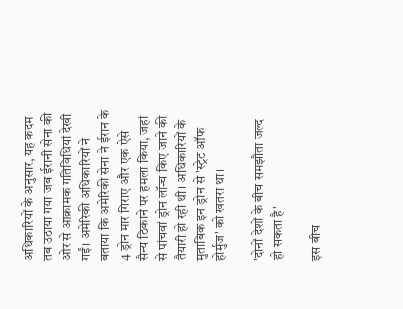अधिकारियों के अनुसार, यह कदम तब उठाया गया जब ईरानी सेना की ओर से आक्रामक गतिविधियां देखी गईं। अमेरिकी अधिकारियों ने बताया कि अमेरिकी सेना ने ईरान के 4 ड्रोन मार गिराए और एक ऐसे सैन्य ठिकाने पर हमला किया, जहां से पांचवां ड्रोन लॉन्च किए जाने की तैयारी हो रही थी। अधिकारियों के मुताबिक इन ड्रोन से 'स्ट्रेट ऑफ होर्मुज' को खतरा था।

'दोनों देशों के बीच समझौता जल्द हो सकता है'

इस बीच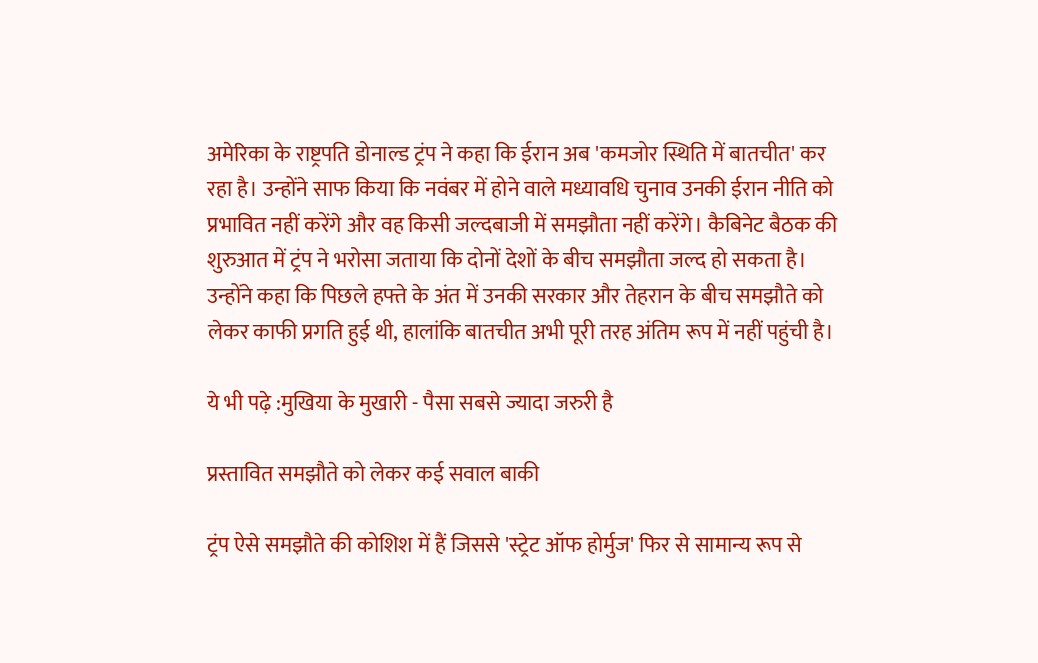अमेरिका के राष्ट्रपति डोनाल्ड ट्रंप ने कहा कि ईरान अब 'कमजोर स्थिति में बातचीत' कर रहा है। उन्होंने साफ किया कि नवंबर में होने वाले मध्यावधि चुनाव उनकी ईरान नीति को प्रभावित नहीं करेंगे और वह किसी जल्दबाजी में समझौता नहीं करेंगे। कैबिनेट बैठक की शुरुआत में ट्रंप ने भरोसा जताया कि दोनों देशों के बीच समझौता जल्द हो सकता है। उन्होंने कहा कि पिछले हफ्ते के अंत में उनकी सरकार और तेहरान के बीच समझौते को लेकर काफी प्रगति हुई थी, हालांकि बातचीत अभी पूरी तरह अंतिम रूप में नहीं पहुंची है।

ये भी पढ़े :मुखिया के मुखारी - पैसा सबसे ज्यादा जरुरी है

प्रस्तावित समझौते को लेकर कई सवाल बाकी

ट्रंप ऐसे समझौते की कोशिश में हैं जिससे 'स्ट्रेट ऑफ होर्मुज' फिर से सामान्य रूप से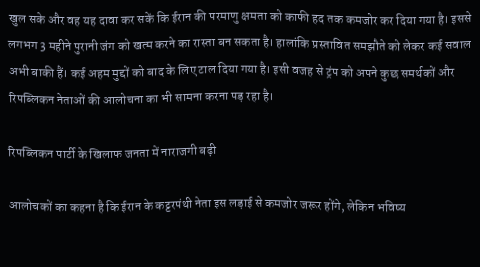खुल सके और वह यह दावा कर सकें कि ईरान की परमाणु क्षमता को काफी हद तक कमजोर कर दिया गया है। इससे लगभग 3 महीने पुरानी जंग को खत्म करने का रास्ता बन सकता है। हालांकि प्रस्तावित समझौते को लेकर कई सवाल अभी बाकी हैं। कई अहम मुद्दों को बाद के लिए टाल दिया गया है। इसी वजह से ट्रंप को अपने कुछ समर्थकों और रिपब्लिकन नेताओं की आलोचना का भी सामना करना पड़ रहा है।

रिपब्लिकन पार्टी के खिलाफ जनता में नाराजगी बढ़ी

आलोचकों का कहना है कि ईरान के कट्टरपंथी नेता इस लड़ाई से कमजोर जरूर होंगे, लेकिन भविष्य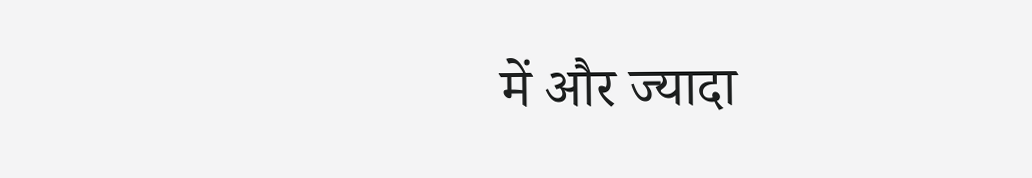में और ज्यादा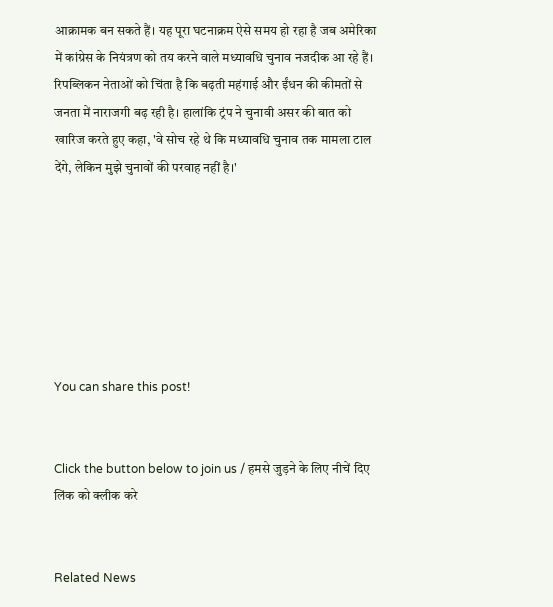आक्रामक बन सकते हैं। यह पूरा घटनाक्रम ऐसे समय हो रहा है जब अमेरिका में कांग्रेस के नियंत्रण को तय करने वाले मध्यावधि चुनाव नजदीक आ रहे हैं। रिपब्लिकन नेताओं को चिंता है कि बढ़ती महंगाई और ईंधन की कीमतों से जनता में नाराजगी बढ़ रही है। हालांकि ट्रंप ने चुनावी असर की बात को खारिज करते हुए कहा, 'वे सोच रहे थे कि मध्यावधि चुनाव तक मामला टाल देंगे, लेकिन मुझे चुनावों की परवाह नहीं है।'







You can share this post!


Click the button below to join us / हमसे जुड़ने के लिए नीचें दिए लिंक को क्लीक करे


Related News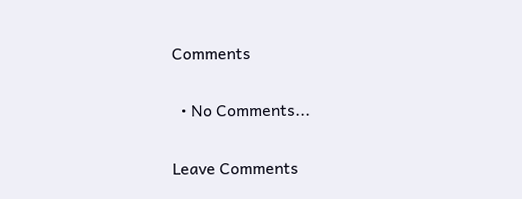Comments

  • No Comments...

Leave Comments